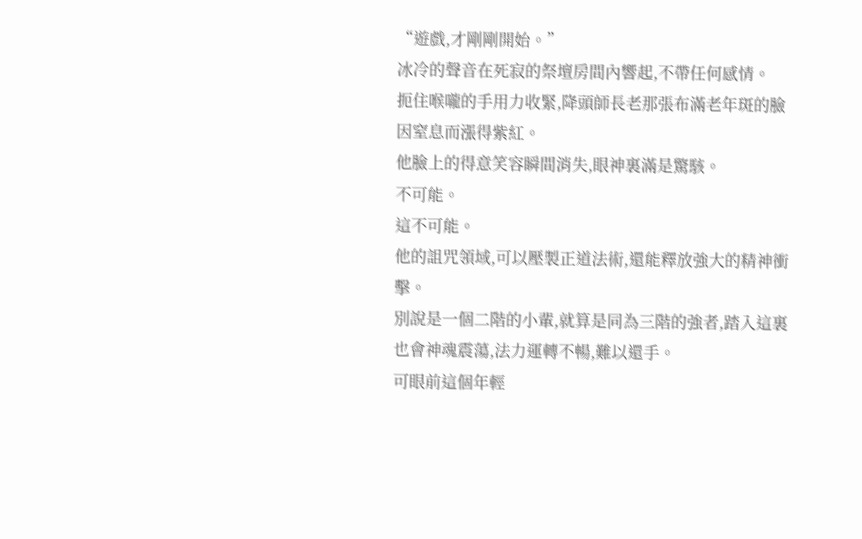“遊戲,才剛剛開始。”
冰冷的聲音在死寂的祭壇房間內響起,不帶任何感情。
扼住喉嚨的手用力收緊,降頭師長老那張布滿老年斑的臉因窒息而漲得紫紅。
他臉上的得意笑容瞬間消失,眼神裏滿是驚駭。
不可能。
這不可能。
他的詛咒領域,可以壓製正道法術,還能釋放強大的精神衝擊。
別說是一個二階的小輩,就算是同為三階的強者,踏入這裏也會神魂震蕩,法力運轉不暢,難以還手。
可眼前這個年輕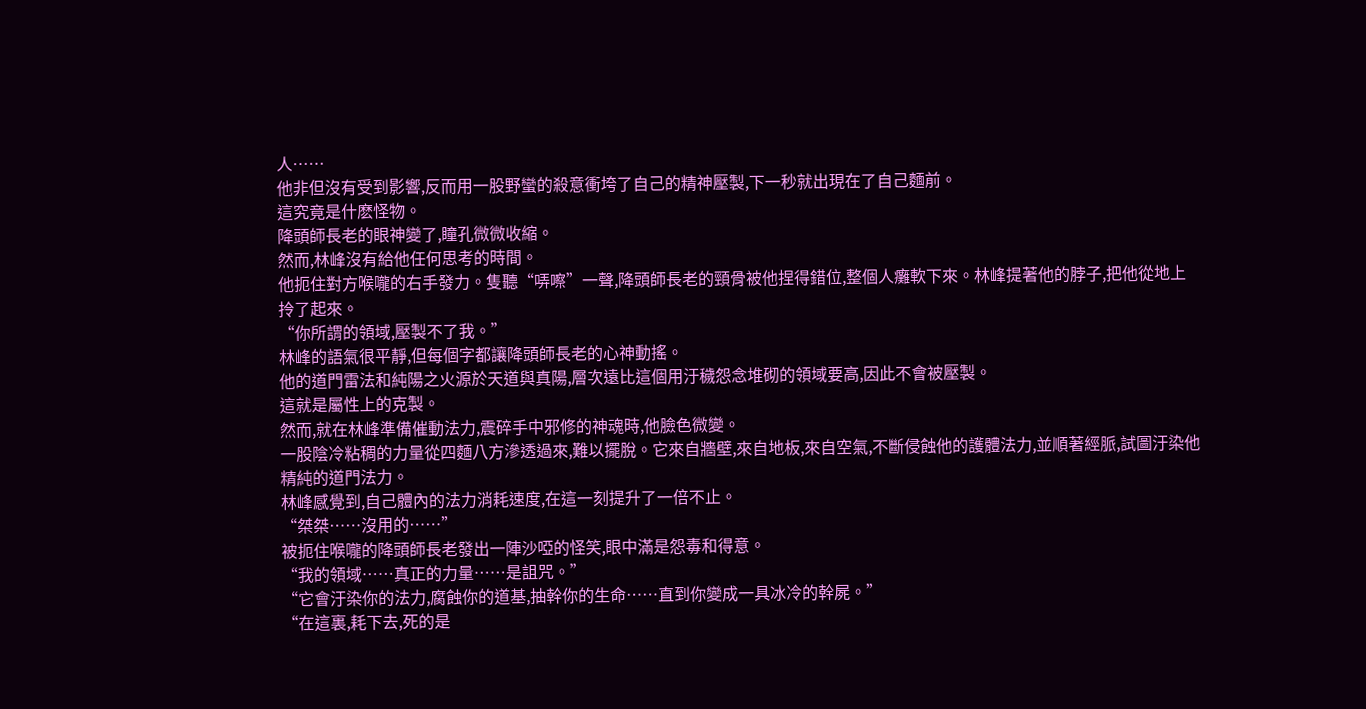人……
他非但沒有受到影響,反而用一股野蠻的殺意衝垮了自己的精神壓製,下一秒就出現在了自己麵前。
這究竟是什麽怪物。
降頭師長老的眼神變了,瞳孔微微收縮。
然而,林峰沒有給他任何思考的時間。
他扼住對方喉嚨的右手發力。隻聽“哢嚓”一聲,降頭師長老的頸骨被他捏得錯位,整個人癱軟下來。林峰提著他的脖子,把他從地上拎了起來。
“你所謂的領域,壓製不了我。”
林峰的語氣很平靜,但每個字都讓降頭師長老的心神動搖。
他的道門雷法和純陽之火源於天道與真陽,層次遠比這個用汙穢怨念堆砌的領域要高,因此不會被壓製。
這就是屬性上的克製。
然而,就在林峰準備催動法力,震碎手中邪修的神魂時,他臉色微變。
一股陰冷粘稠的力量從四麵八方滲透過來,難以擺脫。它來自牆壁,來自地板,來自空氣,不斷侵蝕他的護體法力,並順著經脈,試圖汙染他精純的道門法力。
林峰感覺到,自己體內的法力消耗速度,在這一刻提升了一倍不止。
“桀桀……沒用的……”
被扼住喉嚨的降頭師長老發出一陣沙啞的怪笑,眼中滿是怨毒和得意。
“我的領域……真正的力量……是詛咒。”
“它會汙染你的法力,腐蝕你的道基,抽幹你的生命……直到你變成一具冰冷的幹屍。”
“在這裏,耗下去,死的是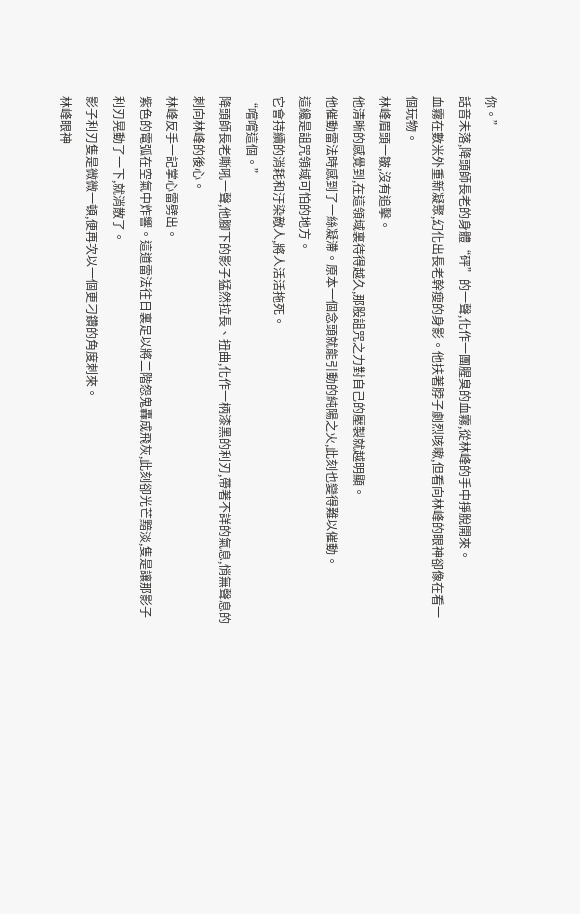你。”
話音未落,降頭師長老的身體“砰”的一聲,化作一團腥臭的血霧,從林峰的手中掙脫開來。
血霧在數米外重新凝聚,幻化出長老幹瘦的身影。他扶著脖子劇烈咳嗽,但看向林峰的眼神卻像在看一個玩物。
林峰眉頭一皺,沒有追擊。
他清晰的感覺到,在這領域裏待得越久,那股詛咒之力對自己的壓製就越明顯。
他催動雷法時感到了一絲凝滯。原本一個念頭就能引動的純陽之火,此刻也變得難以催動。
這纔是詛咒領域可怕的地方。
它會持續的消耗和汙染敵人,將人活活拖死。
“嚐嚐這個。”
降頭師長老嘶吼一聲,他腳下的影子猛然拉長、扭曲,化作一柄漆黑的利刃,帶著不詳的氣息,悄無聲息的刺向林峰的後心。
林峰反手一記掌心雷劈出。
紫色的電弧在空氣中炸響。這道雷法往日裏足以將二階怨鬼轟成飛灰,此刻卻光芒黯淡,隻是讓那影子利刃晃動了一下,就消散了。
影子利刃隻是微微一頓,便再次以一個更刁鑽的角度刺來。
林峰眼神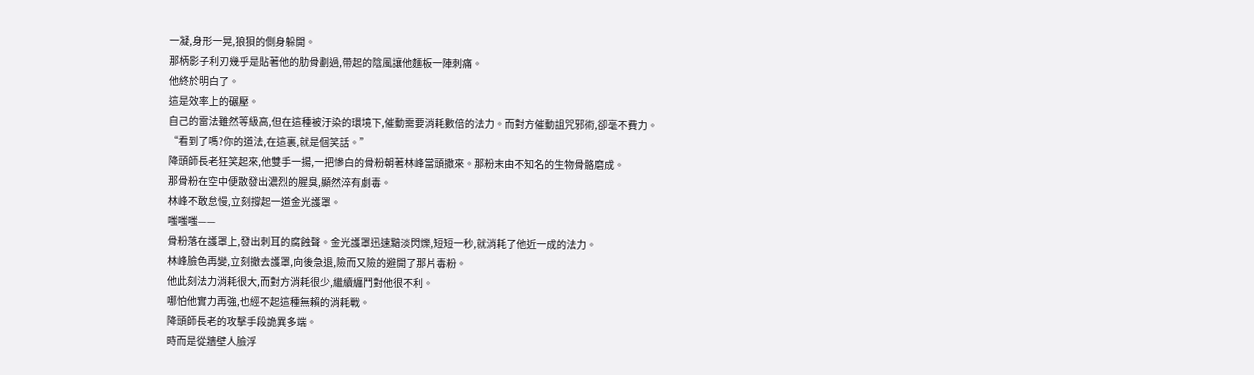一凝,身形一晃,狼狽的側身躲開。
那柄影子利刃幾乎是貼著他的肋骨劃過,帶起的陰風讓他麵板一陣刺痛。
他終於明白了。
這是效率上的碾壓。
自己的雷法雖然等級高,但在這種被汙染的環境下,催動需要消耗數倍的法力。而對方催動詛咒邪術,卻毫不費力。
“看到了嗎?你的道法,在這裏,就是個笑話。”
降頭師長老狂笑起來,他雙手一揚,一把慘白的骨粉朝著林峰當頭撒來。那粉末由不知名的生物骨骼磨成。
那骨粉在空中便散發出濃烈的腥臭,顯然淬有劇毒。
林峰不敢怠慢,立刻撐起一道金光護罩。
嗤嗤嗤——
骨粉落在護罩上,發出刺耳的腐蝕聲。金光護罩迅速黯淡閃爍,短短一秒,就消耗了他近一成的法力。
林峰臉色再變,立刻撤去護罩,向後急退,險而又險的避開了那片毒粉。
他此刻法力消耗很大,而對方消耗很少,繼續纏鬥對他很不利。
哪怕他實力再強,也經不起這種無賴的消耗戰。
降頭師長老的攻擊手段詭異多端。
時而是從牆壁人臉浮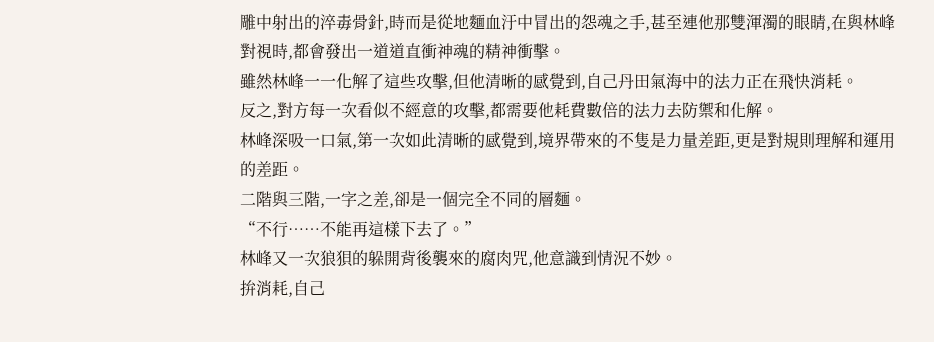雕中射出的淬毒骨針,時而是從地麵血汙中冒出的怨魂之手,甚至連他那雙渾濁的眼睛,在與林峰對視時,都會發出一道道直衝神魂的精神衝擊。
雖然林峰一一化解了這些攻擊,但他清晰的感覺到,自己丹田氣海中的法力正在飛快消耗。
反之,對方每一次看似不經意的攻擊,都需要他耗費數倍的法力去防禦和化解。
林峰深吸一口氣,第一次如此清晰的感覺到,境界帶來的不隻是力量差距,更是對規則理解和運用的差距。
二階與三階,一字之差,卻是一個完全不同的層麵。
“不行……不能再這樣下去了。”
林峰又一次狼狽的躲開背後襲來的腐肉咒,他意識到情況不妙。
拚消耗,自己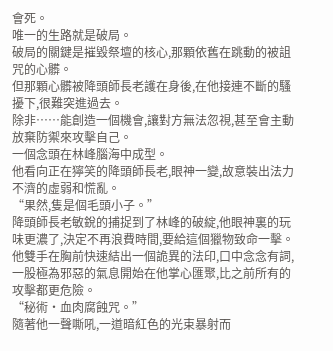會死。
唯一的生路就是破局。
破局的關鍵是摧毀祭壇的核心,那顆依舊在跳動的被詛咒的心髒。
但那顆心髒被降頭師長老護在身後,在他接連不斷的騷擾下,很難突進過去。
除非……能創造一個機會,讓對方無法忽視,甚至會主動放棄防禦來攻擊自己。
一個念頭在林峰腦海中成型。
他看向正在獰笑的降頭師長老,眼神一變,故意裝出法力不濟的虛弱和慌亂。
“果然,隻是個毛頭小子。”
降頭師長老敏銳的捕捉到了林峰的破綻,他眼神裏的玩味更濃了,決定不再浪費時間,要給這個獵物致命一擊。
他雙手在胸前快速結出一個詭異的法印,口中念念有詞,一股極為邪惡的氣息開始在他掌心匯聚,比之前所有的攻擊都更危險。
“秘術·血肉腐蝕咒。”
隨著他一聲嘶吼,一道暗紅色的光束暴射而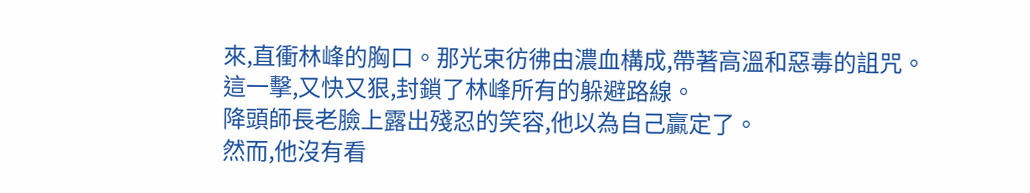來,直衝林峰的胸口。那光束彷彿由濃血構成,帶著高溫和惡毒的詛咒。
這一擊,又快又狠,封鎖了林峰所有的躲避路線。
降頭師長老臉上露出殘忍的笑容,他以為自己贏定了。
然而,他沒有看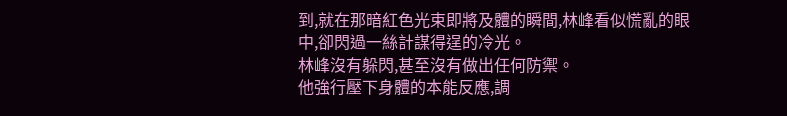到,就在那暗紅色光束即將及體的瞬間,林峰看似慌亂的眼中,卻閃過一絲計謀得逞的冷光。
林峰沒有躲閃,甚至沒有做出任何防禦。
他強行壓下身體的本能反應,調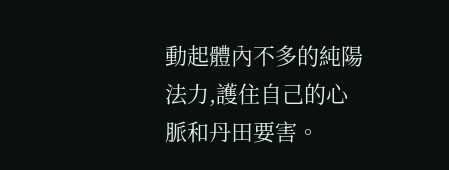動起體內不多的純陽法力,護住自己的心脈和丹田要害。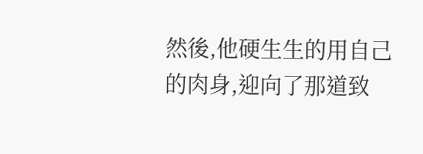然後,他硬生生的用自己的肉身,迎向了那道致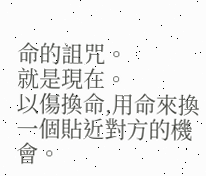命的詛咒。
就是現在。
以傷換命,用命來換一個貼近對方的機會。